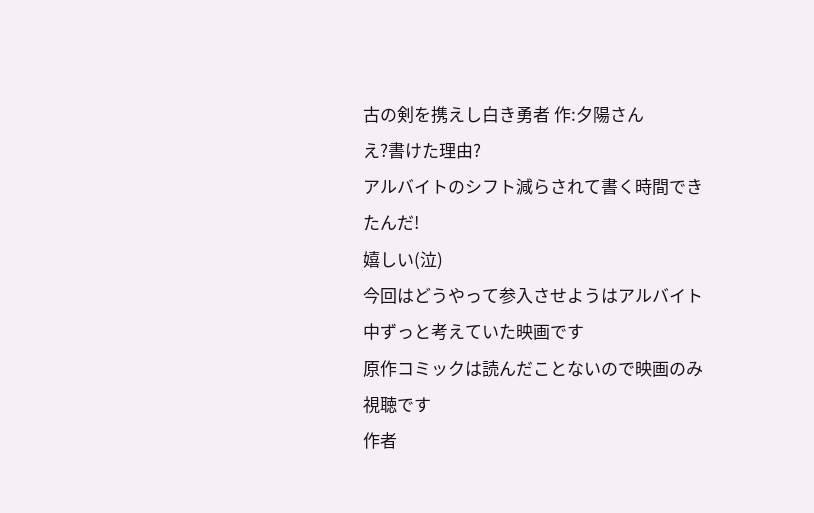古の剣を携えし白き勇者 作:夕陽さん
え?書けた理由?
アルバイトのシフト減らされて書く時間できたんだ!
嬉しい(泣)
今回はどうやって参入させようはアルバイト中ずっと考えていた映画です
原作コミックは読んだことないので映画のみ視聴です
作者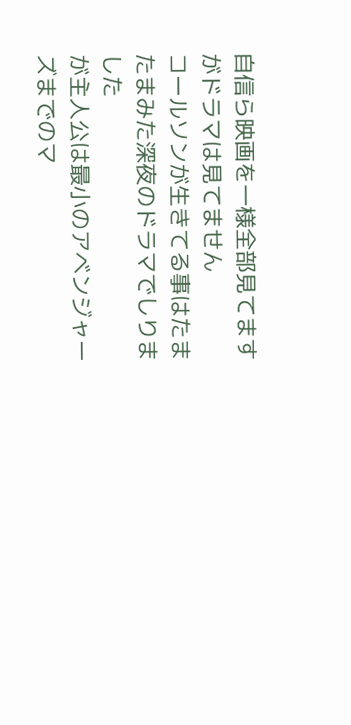自信ら映画を一様全部見てますがドラマは見てません
コールソンが生きてる事はたまたまみた深夜のドラマでしりました
が主人公は最小のアベンジャーズまでのマ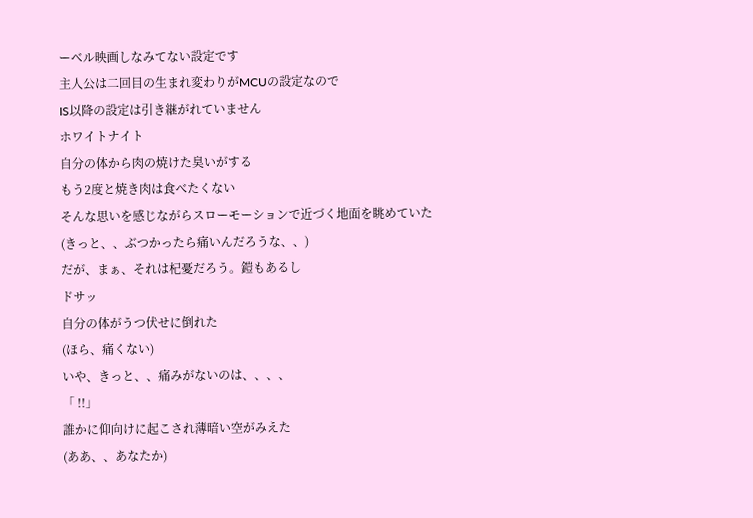ーベル映画しなみてない設定です
主人公は二回目の生まれ変わりがMCUの設定なので
IS以降の設定は引き継がれていません
ホワイトナイト
自分の体から肉の焼けた臭いがする
もう2度と焼き肉は食べたくない
そんな思いを感じながらスローモーションで近づく地面を眺めていた
(きっと、、ぶつかったら痛いんだろうな、、)
だが、まぁ、それは杞憂だろう。鎧もあるし
ドサッ
自分の体がうつ伏せに倒れた
(ほら、痛くない)
いや、きっと、、痛みがないのは、、、、
「 !!」
誰かに仰向けに起こされ薄暗い空がみえた
(ああ、、あなたか)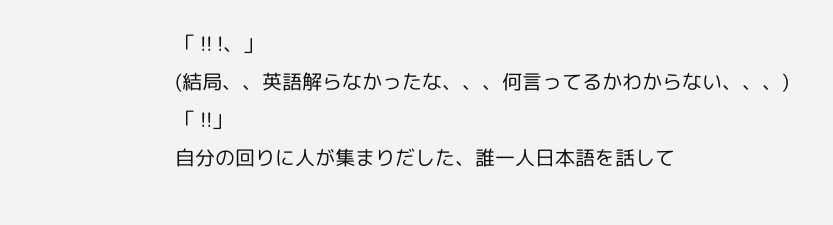「 !! !、」
(結局、、英語解らなかったな、、、何言ってるかわからない、、、)
「 !!」
自分の回りに人が集まりだした、誰一人日本語を話して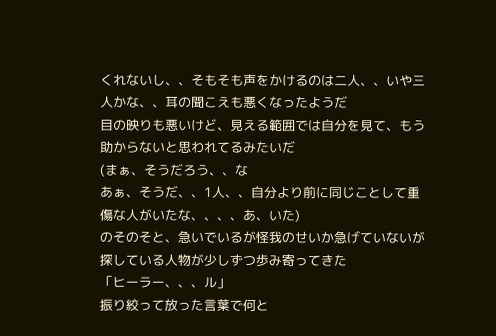くれないし、、そもそも声をかけるのは二人、、いや三人かな、、耳の聞こえも悪くなったようだ
目の映りも悪いけど、見える範囲では自分を見て、もう助からないと思われてるみたいだ
(まぁ、そうだろう、、な
あぁ、そうだ、、1人、、自分より前に同じことして重傷な人がいたな、、、、あ、いた)
のそのそと、急いでいるが怪我のせいか急げていないが探している人物が少しずつ歩み寄ってきた
「ヒーラー、、、ル」
振り絞って放った言葉で何と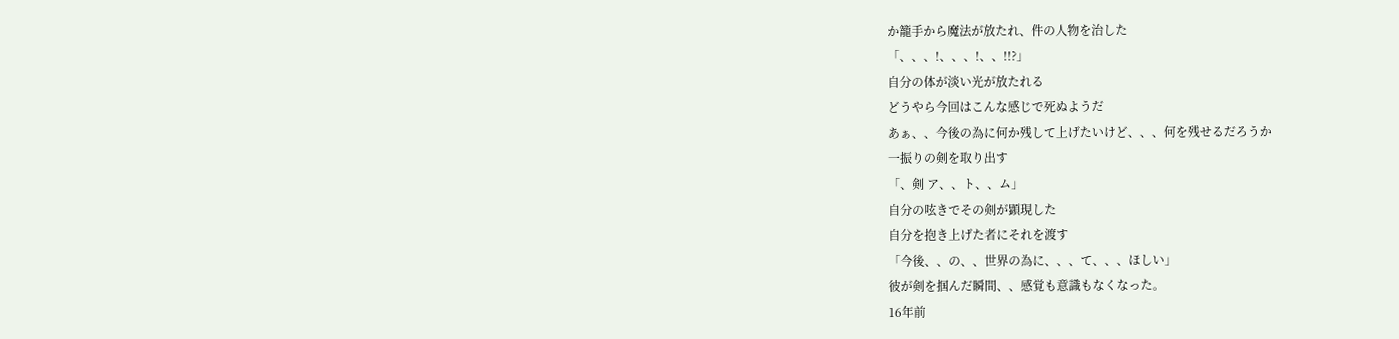か籠手から魔法が放たれ、件の人物を治した
「、、、!、、、!、、!!?」
自分の体が淡い光が放たれる
どうやら今回はこんな感じで死ぬようだ
あぁ、、今後の為に何か残して上げたいけど、、、何を残せるだろうか
一振りの剣を取り出す
「、剣 ア、、ト、、ム」
自分の呟きでその剣が顕現した
自分を抱き上げた者にそれを渡す
「今後、、の、、世界の為に、、、て、、、ほしい」
彼が剣を掴んだ瞬間、、感覚も意識もなくなった。
16年前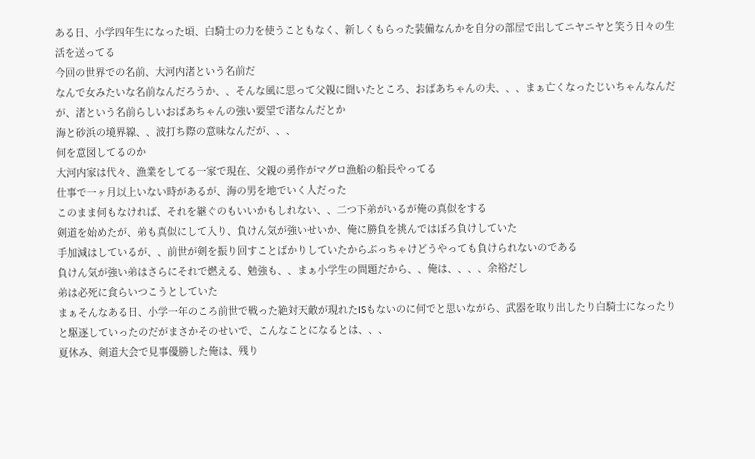ある日、小学四年生になった頃、白騎士の力を使うこともなく、新しくもらった装備なんかを自分の部屋で出してニヤニヤと笑う日々の生活を送ってる
今回の世界での名前、大河内渚という名前だ
なんで女みたいな名前なんだろうか、、そんな風に思って父親に聞いたところ、おばあちゃんの夫、、、まぁ亡くなったじいちゃんなんだが、渚という名前らしいおばあちゃんの強い要望で渚なんだとか
海と砂浜の境界線、、波打ち際の意味なんだが、、、
何を意図してるのか
大河内家は代々、漁業をしてる一家で現在、父親の勇作がマグロ漁船の船長やってる
仕事で一ヶ月以上いない時があるが、海の男を地でいく人だった
このまま何もなければ、それを継ぐのもいいかもしれない、、二つ下弟がいるが俺の真似をする
剣道を始めたが、弟も真似にして入り、負けん気が強いせいか、俺に勝負を挑んではぼろ負けしていた
手加減はしているが、、前世が剣を振り回すことばかりしていたからぶっちゃけどうやっても負けられないのである
負けん気が強い弟はさらにそれで燃える、勉強も、、まぁ小学生の問題だから、、俺は、、、、余裕だし
弟は必死に食らいつこうとしていた
まぁそんなある日、小学一年のころ前世で戦った絶対天敵が現れたISもないのに何でと思いながら、武器を取り出したり白騎士になったりと駆逐していったのだがまさかそのせいで、こんなことになるとは、、、
夏休み、剣道大会で見事優勝した俺は、残り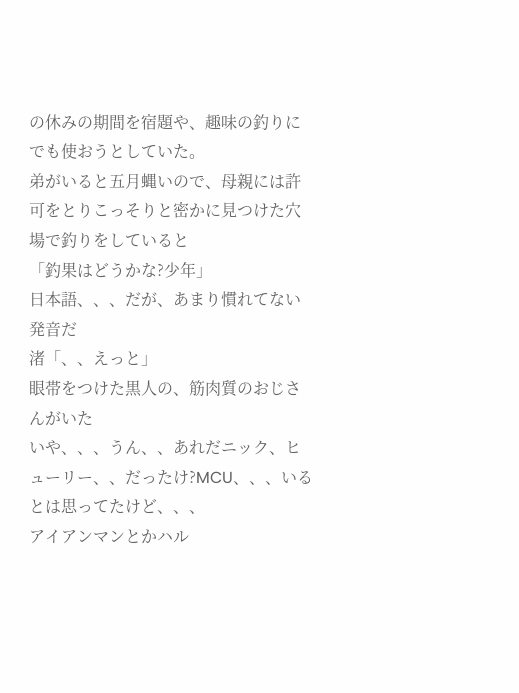の休みの期間を宿題や、趣味の釣りにでも使おうとしていた。
弟がいると五月蝿いので、母親には許可をとりこっそりと密かに見つけた穴場で釣りをしていると
「釣果はどうかな?少年」
日本語、、、だが、あまり慣れてない発音だ
渚「、、えっと」
眼帯をつけた黒人の、筋肉質のおじさんがいた
いや、、、うん、、あれだニック、ヒューリー、、だったけ?MCU、、、いるとは思ってたけど、、、
アイアンマンとかハル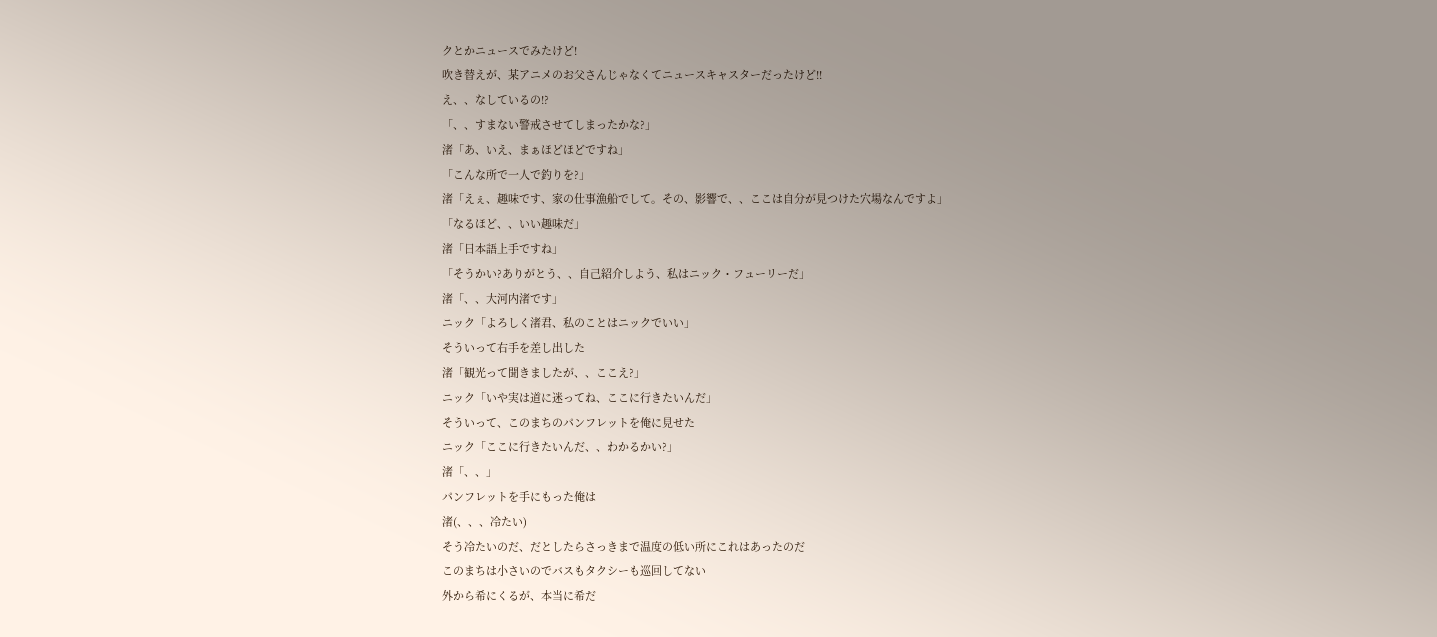クとかニュースでみたけど!
吹き替えが、某アニメのお父さんじゃなくてニュースキャスターだったけど!!
え、、なしているの!?
「、、すまない警戒させてしまったかな?」
渚「あ、いえ、まぁほどほどですね」
「こんな所で一人で釣りを?」
渚「えぇ、趣味です、家の仕事漁船でして。その、影響で、、ここは自分が見つけた穴場なんですよ」
「なるほど、、いい趣味だ」
渚「日本語上手ですね」
「そうかい?ありがとう、、自己紹介しよう、私はニック・フューリーだ」
渚「、、大河内渚です」
ニック「よろしく渚君、私のことはニックでいい」
そういって右手を差し出した
渚「観光って聞きましたが、、ここえ?」
ニック「いや実は道に迷ってね、ここに行きたいんだ」
そういって、このまちのパンフレットを俺に見せた
ニック「ここに行きたいんだ、、わかるかい?」
渚「、、」
パンフレットを手にもった俺は
渚(、、、冷たい)
そう冷たいのだ、だとしたらさっきまで温度の低い所にこれはあったのだ
このまちは小さいのでバスもタクシーも巡回してない
外から希にくるが、本当に希だ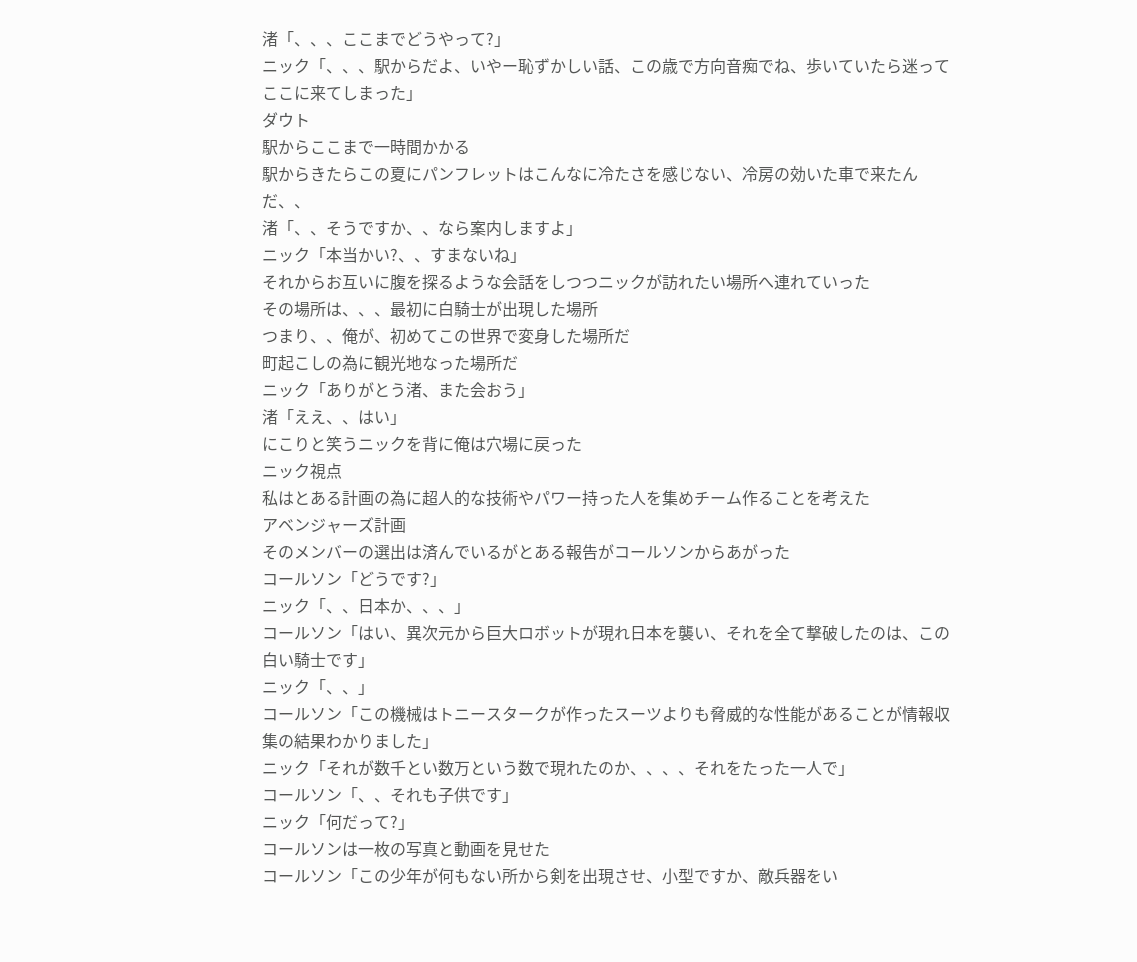渚「、、、ここまでどうやって?」
ニック「、、、駅からだよ、いやー恥ずかしい話、この歳で方向音痴でね、歩いていたら迷ってここに来てしまった」
ダウト
駅からここまで一時間かかる
駅からきたらこの夏にパンフレットはこんなに冷たさを感じない、冷房の効いた車で来たんだ、、
渚「、、そうですか、、なら案内しますよ」
ニック「本当かい?、、すまないね」
それからお互いに腹を探るような会話をしつつニックが訪れたい場所へ連れていった
その場所は、、、最初に白騎士が出現した場所
つまり、、俺が、初めてこの世界で変身した場所だ
町起こしの為に観光地なった場所だ
ニック「ありがとう渚、また会おう」
渚「ええ、、はい」
にこりと笑うニックを背に俺は穴場に戻った
ニック視点
私はとある計画の為に超人的な技術やパワー持った人を集めチーム作ることを考えた
アベンジャーズ計画
そのメンバーの選出は済んでいるがとある報告がコールソンからあがった
コールソン「どうです?」
ニック「、、日本か、、、」
コールソン「はい、異次元から巨大ロボットが現れ日本を襲い、それを全て撃破したのは、この白い騎士です」
ニック「、、」
コールソン「この機械はトニースタークが作ったスーツよりも脅威的な性能があることが情報収集の結果わかりました」
ニック「それが数千とい数万という数で現れたのか、、、、それをたった一人で」
コールソン「、、それも子供です」
ニック「何だって?」
コールソンは一枚の写真と動画を見せた
コールソン「この少年が何もない所から剣を出現させ、小型ですか、敵兵器をい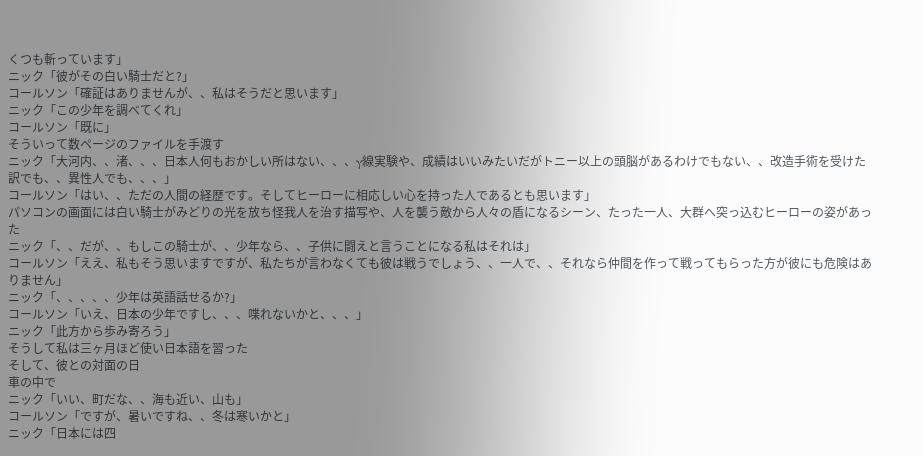くつも斬っています」
ニック「彼がその白い騎士だと?」
コールソン「確証はありませんが、、私はそうだと思います」
ニック「この少年を調べてくれ」
コールソン「既に」
そういって数ページのファイルを手渡す
ニック「大河内、、渚、、、日本人何もおかしい所はない、、、γ線実験や、成績はいいみたいだがトニー以上の頭脳があるわけでもない、、改造手術を受けた訳でも、、異性人でも、、、」
コールソン「はい、、ただの人間の経歴です。そしてヒーローに相応しい心を持った人であるとも思います」
パソコンの画面には白い騎士がみどりの光を放ち怪我人を治す描写や、人を襲う敵から人々の盾になるシーン、たった一人、大群へ突っ込むヒーローの姿があった
ニック「、、だが、、もしこの騎士が、、少年なら、、子供に闘えと言うことになる私はそれは」
コールソン「ええ、私もそう思いますですが、私たちが言わなくても彼は戦うでしょう、、一人で、、それなら仲間を作って戦ってもらった方が彼にも危険はありません」
ニック「、、、、、少年は英語話せるか?」
コールソン「いえ、日本の少年ですし、、、喋れないかと、、、」
ニック「此方から歩み寄ろう」
そうして私は三ヶ月ほど使い日本語を習った
そして、彼との対面の日
車の中で
ニック「いい、町だな、、海も近い、山も」
コールソン「ですが、暑いですね、、冬は寒いかと」
ニック「日本には四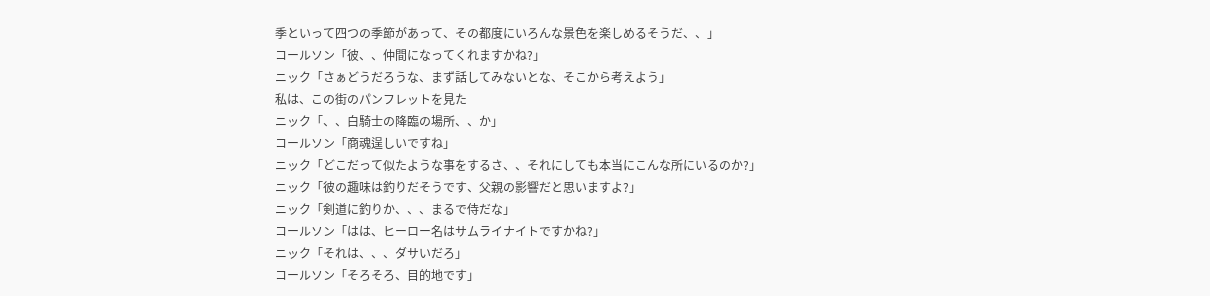季といって四つの季節があって、その都度にいろんな景色を楽しめるそうだ、、」
コールソン「彼、、仲間になってくれますかね?」
ニック「さぁどうだろうな、まず話してみないとな、そこから考えよう」
私は、この街のパンフレットを見た
ニック「、、白騎士の降臨の場所、、か」
コールソン「商魂逞しいですね」
ニック「どこだって似たような事をするさ、、それにしても本当にこんな所にいるのか?」
ニック「彼の趣味は釣りだそうです、父親の影響だと思いますよ?」
ニック「剣道に釣りか、、、まるで侍だな」
コールソン「はは、ヒーロー名はサムライナイトですかね?」
ニック「それは、、、ダサいだろ」
コールソン「そろそろ、目的地です」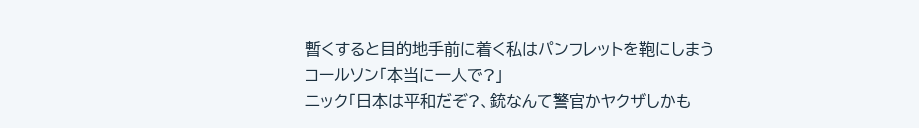暫くすると目的地手前に着く私はパンフレットを鞄にしまう
コールソン「本当に一人で?」
ニック「日本は平和だぞ?、銃なんて警官かヤクザしかも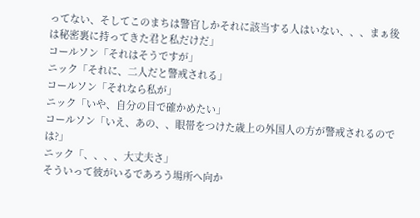ってない、そしてこのまちは警官しかそれに該当する人はいない、、、まぁ後は秘密裏に持ってきた君と私だけだ」
コールソン「それはそうですが」
ニック「それに、二人だと警戒される」
コールソン「それなら私が」
ニック「いや、自分の目で確かめたい」
コールソン「いえ、あの、、眼帯をつけた歳上の外国人の方が警戒されるのでは?」
ニック「、、、、大丈夫さ」
そういって彼がいるであろう場所へ向か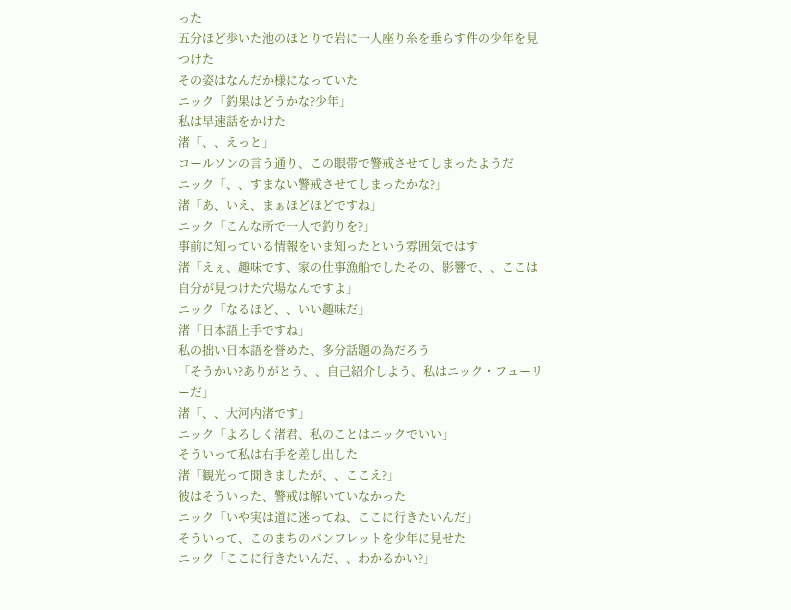った
五分ほど歩いた池のほとりで岩に一人座り糸を垂らす件の少年を見つけた
その姿はなんだか様になっていた
ニック「釣果はどうかな?少年」
私は早速話をかけた
渚「、、えっと」
コールソンの言う通り、この眼帯で警戒させてしまったようだ
ニック「、、すまない警戒させてしまったかな?」
渚「あ、いえ、まぁほどほどですね」
ニック「こんな所で一人で釣りを?」
事前に知っている情報をいま知ったという雰囲気ではす
渚「えぇ、趣味です、家の仕事漁船でしたその、影響で、、ここは自分が見つけた穴場なんですよ」
ニック「なるほど、、いい趣味だ」
渚「日本語上手ですね」
私の拙い日本語を誉めた、多分話題の為だろう
「そうかい?ありがとう、、自己紹介しよう、私はニック・フューリーだ」
渚「、、大河内渚です」
ニック「よろしく渚君、私のことはニックでいい」
そういって私は右手を差し出した
渚「観光って聞きましたが、、ここえ?」
彼はそういった、警戒は解いていなかった
ニック「いや実は道に迷ってね、ここに行きたいんだ」
そういって、このまちのパンフレットを少年に見せた
ニック「ここに行きたいんだ、、わかるかい?」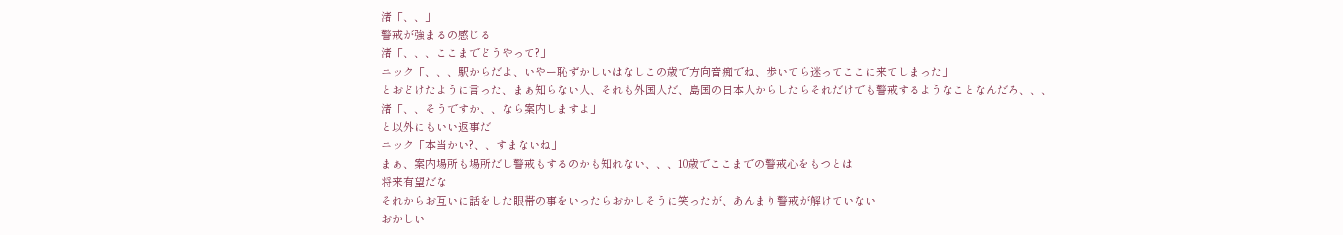渚「、、」
警戒が強まるの感じる
渚「、、、ここまでどうやって?」
ニック「、、、駅からだよ、いやー恥ずかしいはなしこの歳で方向音痴でね、歩いてら迷ってここに来てしまった」
とおどけたように言った、まぁ知らない人、それも外国人だ、島国の日本人からしたらそれだけでも警戒するようなことなんだろ、、、
渚「、、そうですか、、なら案内しますよ」
と以外にもいい返事だ
ニック「本当かい?、、すまないね」
まぁ、案内場所も場所だし警戒もするのかも知れない、、、10歳でここまでの警戒心をもつとは
将来有望だな
それからお互いに話をした眼帯の事をいったらおかしそうに笑ったが、あんまり警戒が解けていない
おかしい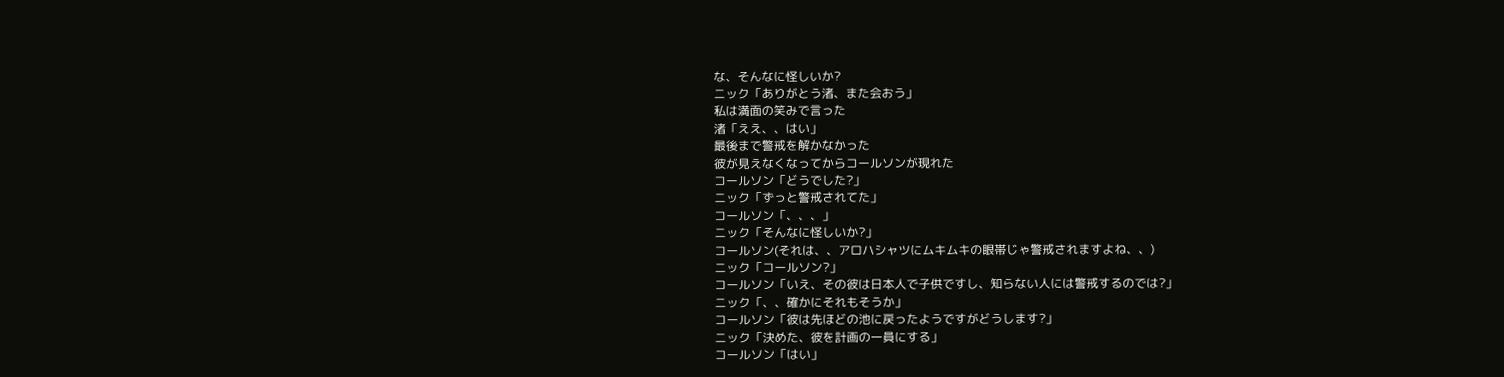な、そんなに怪しいか?
ニック「ありがとう渚、また会おう」
私は満面の笑みで言った
渚「ええ、、はい」
最後まで警戒を解かなかった
彼が見えなくなってからコールソンが現れた
コールソン「どうでした?」
ニック「ずっと警戒されてた」
コールソン「、、、」
ニック「そんなに怪しいか?」
コールソン(それは、、アロハシャツにムキムキの眼帯じゃ警戒されますよね、、)
ニック「コールソン?」
コールソン「いえ、その彼は日本人で子供ですし、知らない人には警戒するのでは?」
ニック「、、確かにそれもそうか」
コールソン「彼は先ほどの池に戻ったようですがどうします?」
ニック「決めた、彼を計画の一員にする」
コールソン「はい」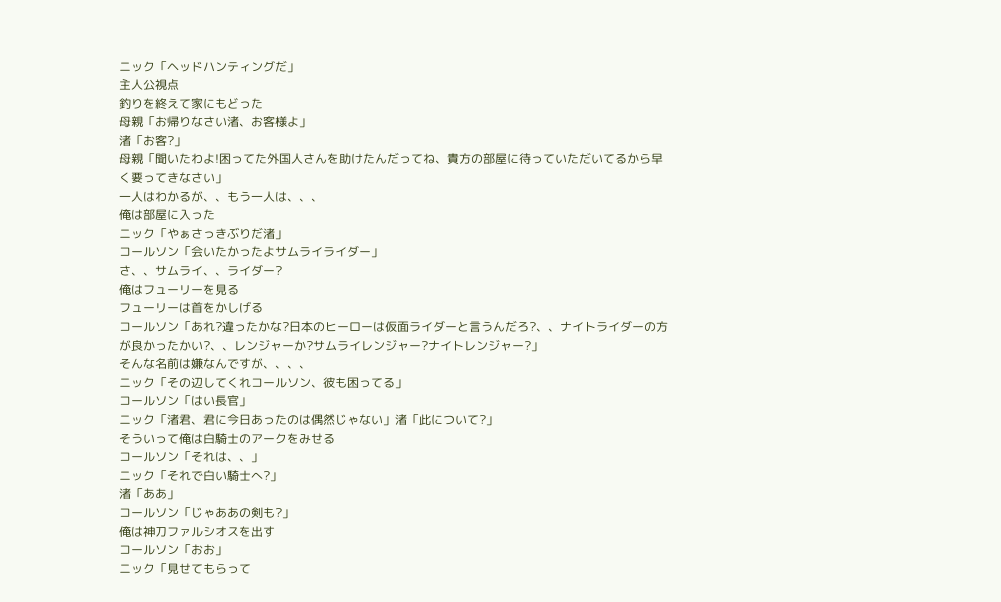ニック「ヘッドハンティングだ」
主人公視点
釣りを終えて家にもどった
母親「お帰りなさい渚、お客様よ」
渚「お客?」
母親「聞いたわよ!困ってた外国人さんを助けたんだってね、貴方の部屋に待っていただいてるから早く要ってきなさい」
一人はわかるが、、もう一人は、、、
俺は部屋に入った
ニック「やぁさっきぶりだ渚」
コールソン「会いたかったよサムライライダー」
さ、、サムライ、、ライダー?
俺はフューリーを見る
フューリーは首をかしげる
コールソン「あれ?違ったかな?日本のヒーローは仮面ライダーと言うんだろ?、、ナイトライダーの方が良かったかい?、、レンジャーか?サムライレンジャー?ナイトレンジャー?」
そんな名前は嫌なんですが、、、、
ニック「その辺してくれコールソン、彼も困ってる」
コールソン「はい長官」
ニック「渚君、君に今日あったのは偶然じゃない」渚「此について?」
そういって俺は白騎士のアークをみせる
コールソン「それは、、」
ニック「それで白い騎士へ?」
渚「ああ」
コールソン「じゃああの剣も?」
俺は神刀ファルシオスを出す
コールソン「おお」
ニック「見せてもらって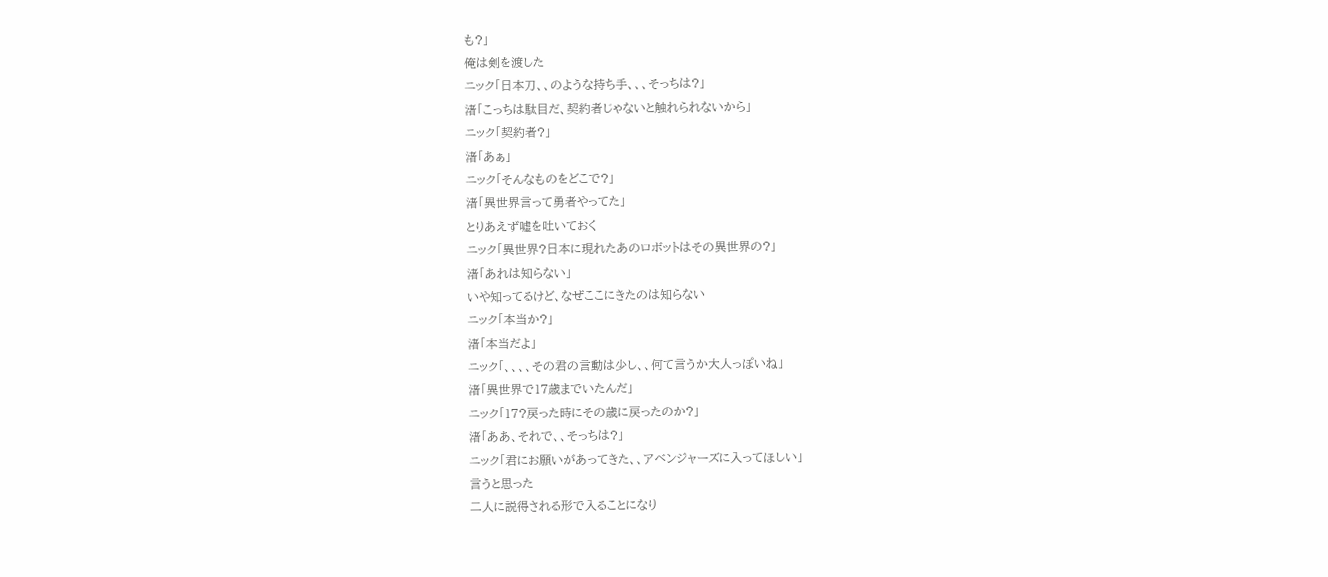も?」
俺は剣を渡した
ニック「日本刀、、のような持ち手、、、そっちは?」
渚「こっちは駄目だ、契約者じゃないと触れられないから」
ニック「契約者?」
渚「あぁ」
ニック「そんなものをどこで?」
渚「異世界言って勇者やってた」
とりあえず嘘を吐いておく
ニック「異世界?日本に現れたあのロボットはその異世界の?」
渚「あれは知らない」
いや知ってるけど、なぜここにきたのは知らない
ニック「本当か?」
渚「本当だよ」
ニック「、、、、その君の言動は少し、、何て言うか大人っぽいね」
渚「異世界で17歳までいたんだ」
ニック「17?戻った時にその歳に戻ったのか?」
渚「ああ、それで、、そっちは?」
ニック「君にお願いがあってきた、、アベンジャーズに入ってほしい」
言うと思った
二人に説得される形で入ることになり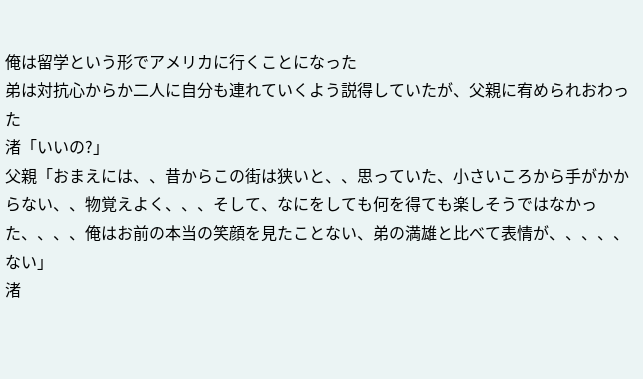俺は留学という形でアメリカに行くことになった
弟は対抗心からか二人に自分も連れていくよう説得していたが、父親に宥められおわった
渚「いいの?」
父親「おまえには、、昔からこの街は狭いと、、思っていた、小さいころから手がかからない、、物覚えよく、、、そして、なにをしても何を得ても楽しそうではなかった、、、、俺はお前の本当の笑顔を見たことない、弟の満雄と比べて表情が、、、、、ない」
渚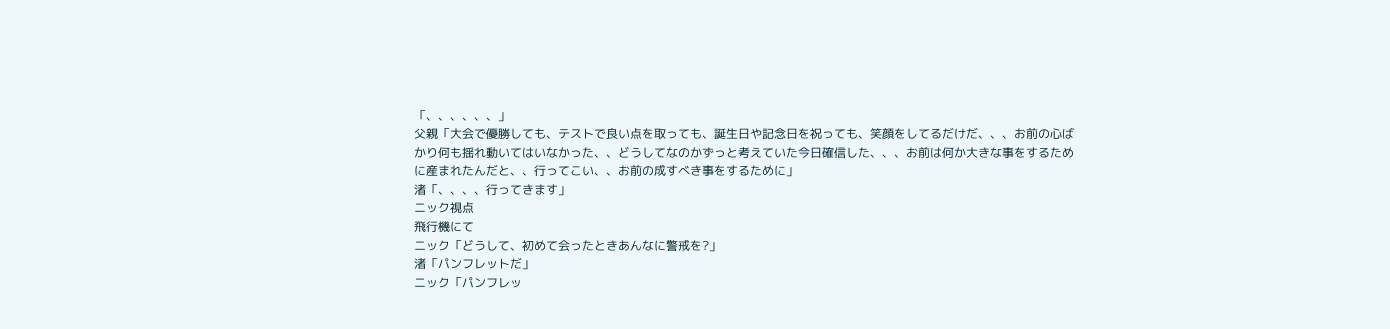「、、、、、、」
父親「大会で優勝しても、テストで良い点を取っても、誕生日や記念日を祝っても、笑顔をしてるだけだ、、、お前の心ばかり何も揺れ動いてはいなかった、、どうしてなのかずっと考えていた今日確信した、、、お前は何か大きな事をするために産まれたんだと、、行ってこい、、お前の成すべき事をするために」
渚「、、、、行ってきます」
ニック視点
飛行機にて
ニック「どうして、初めて会ったときあんなに警戒を?」
渚「パンフレットだ」
ニック「パンフレッ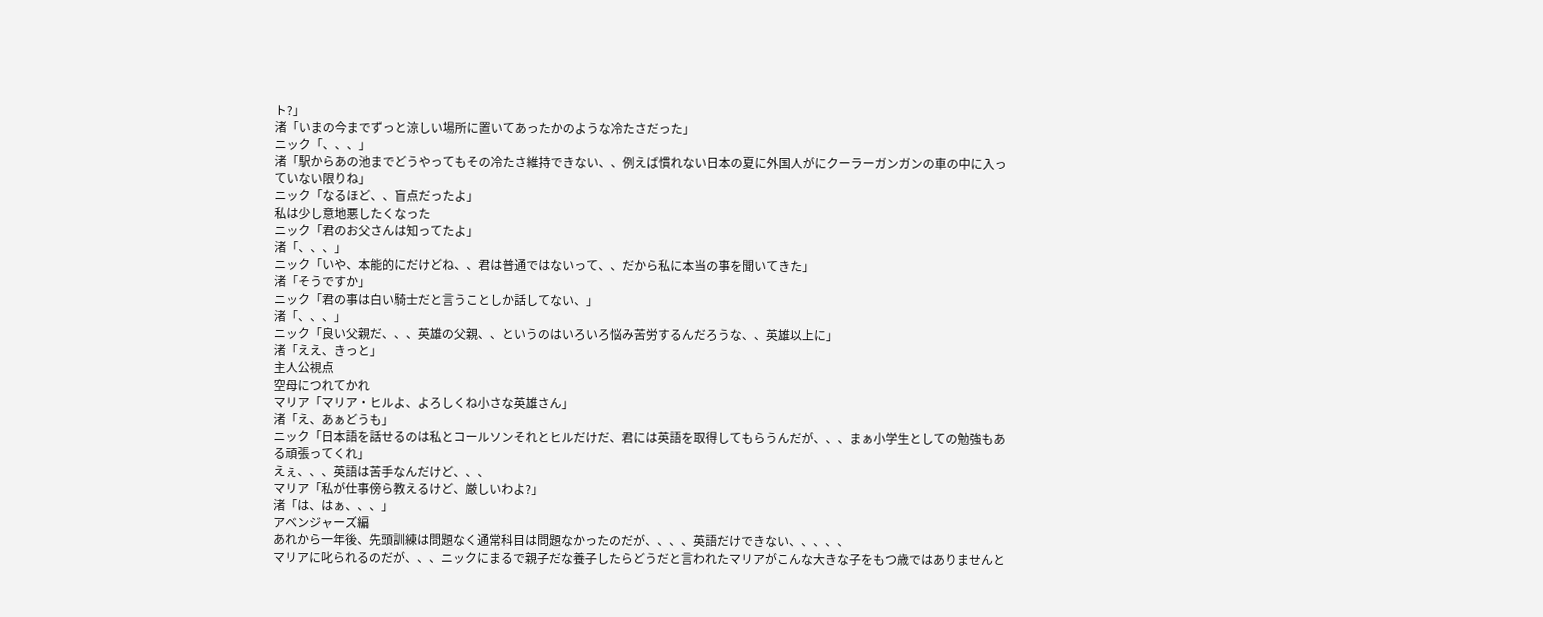ト?」
渚「いまの今までずっと涼しい場所に置いてあったかのような冷たさだった」
ニック「、、、」
渚「駅からあの池までどうやってもその冷たさ維持できない、、例えば慣れない日本の夏に外国人がにクーラーガンガンの車の中に入っていない限りね」
ニック「なるほど、、盲点だったよ」
私は少し意地悪したくなった
ニック「君のお父さんは知ってたよ」
渚「、、、」
ニック「いや、本能的にだけどね、、君は普通ではないって、、だから私に本当の事を聞いてきた」
渚「そうですか」
ニック「君の事は白い騎士だと言うことしか話してない、」
渚「、、、」
ニック「良い父親だ、、、英雄の父親、、というのはいろいろ悩み苦労するんだろうな、、英雄以上に」
渚「ええ、きっと」
主人公視点
空母につれてかれ
マリア「マリア・ヒルよ、よろしくね小さな英雄さん」
渚「え、あぁどうも」
ニック「日本語を話せるのは私とコールソンそれとヒルだけだ、君には英語を取得してもらうんだが、、、まぁ小学生としての勉強もある頑張ってくれ」
えぇ、、、英語は苦手なんだけど、、、
マリア「私が仕事傍ら教えるけど、厳しいわよ?」
渚「は、はぁ、、、」
アベンジャーズ編
あれから一年後、先頭訓練は問題なく通常科目は問題なかったのだが、、、、英語だけできない、、、、、
マリアに叱られるのだが、、、ニックにまるで親子だな養子したらどうだと言われたマリアがこんな大きな子をもつ歳ではありませんと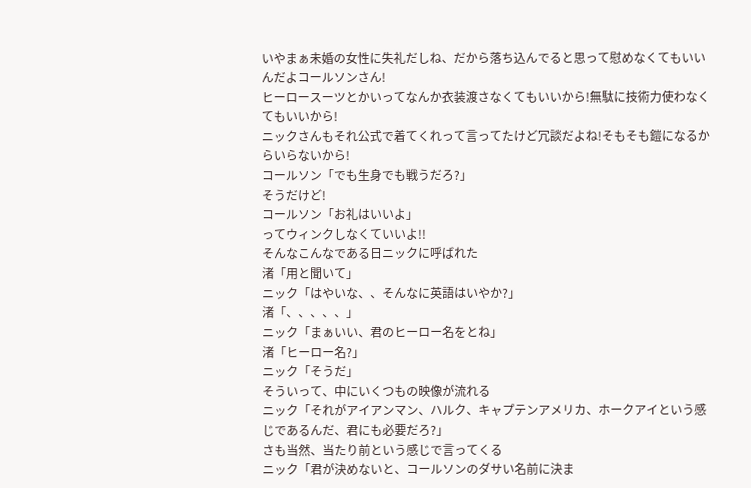いやまぁ未婚の女性に失礼だしね、だから落ち込んでると思って慰めなくてもいいんだよコールソンさん!
ヒーロースーツとかいってなんか衣装渡さなくてもいいから!無駄に技術力使わなくてもいいから!
ニックさんもそれ公式で着てくれって言ってたけど冗談だよね!そもそも鎧になるからいらないから!
コールソン「でも生身でも戦うだろ?」
そうだけど!
コールソン「お礼はいいよ」
ってウィンクしなくていいよ!!
そんなこんなである日ニックに呼ばれた
渚「用と聞いて」
ニック「はやいな、、そんなに英語はいやか?」
渚「、、、、、」
ニック「まぁいい、君のヒーロー名をとね」
渚「ヒーロー名?」
ニック「そうだ」
そういって、中にいくつもの映像が流れる
ニック「それがアイアンマン、ハルク、キャプテンアメリカ、ホークアイという感じであるんだ、君にも必要だろ?」
さも当然、当たり前という感じで言ってくる
ニック「君が決めないと、コールソンのダサい名前に決ま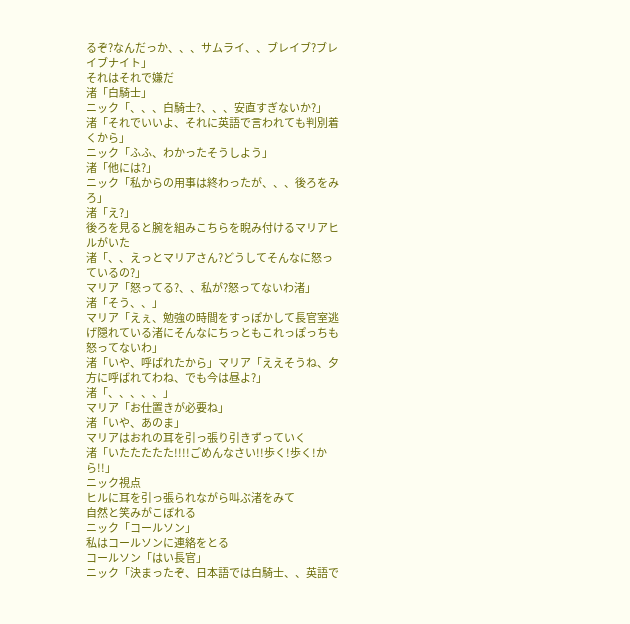るぞ?なんだっか、、、サムライ、、ブレイブ?ブレイブナイト」
それはそれで嫌だ
渚「白騎士」
ニック「、、、白騎士?、、、安直すぎないか?」
渚「それでいいよ、それに英語で言われても判別着くから」
ニック「ふふ、わかったそうしよう」
渚「他には?」
ニック「私からの用事は終わったが、、、後ろをみろ」
渚「え?」
後ろを見ると腕を組みこちらを睨み付けるマリアヒルがいた
渚「、、えっとマリアさん?どうしてそんなに怒っているの?」
マリア「怒ってる?、、私が?怒ってないわ渚」
渚「そう、、」
マリア「えぇ、勉強の時間をすっぽかして長官室逃げ隠れている渚にそんなにちっともこれっぽっちも怒ってないわ」
渚「いや、呼ばれたから」マリア「ええそうね、夕方に呼ばれてわね、でも今は昼よ?」
渚「、、、、、」
マリア「お仕置きが必要ね」
渚「いや、あのま」
マリアはおれの耳を引っ張り引きずっていく
渚「いたたたたた!!!!ごめんなさい!!歩く!歩く!から!!」
ニック視点
ヒルに耳を引っ張られながら叫ぶ渚をみて
自然と笑みがこぼれる
ニック「コールソン」
私はコールソンに連絡をとる
コールソン「はい長官」
ニック「決まったぞ、日本語では白騎士、、英語で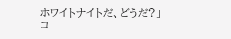ホワイトナイトだ、どうだ?」
コ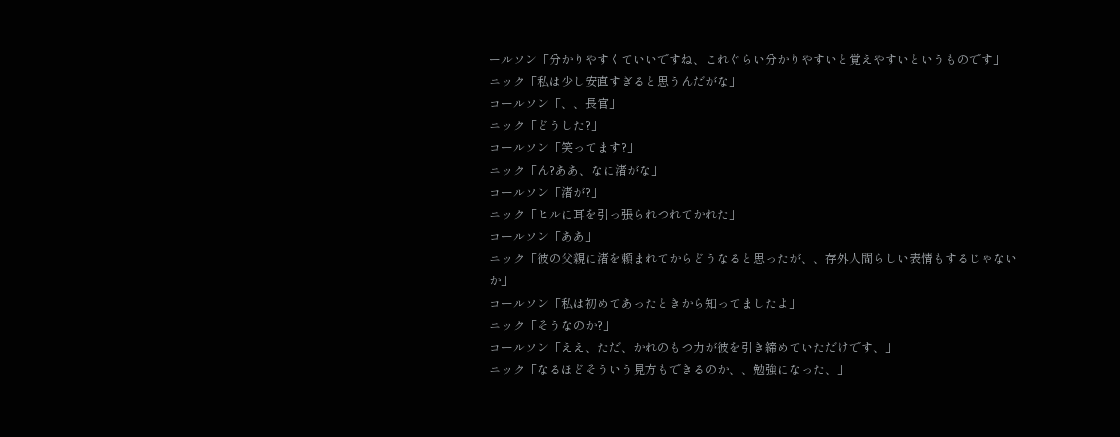ールソン「分かりやすくていいですね、これぐらい分かりやすいと覚えやすいというものです」
ニック「私は少し安直すぎると思うんだがな」
コールソン「、、長官」
ニック「どうした?」
コールソン「笑ってます?」
ニック「ん?ああ、なに渚がな」
コールソン「渚が?」
ニック「ヒルに耳を引っ張られつれてかれた」
コールソン「ああ」
ニック「彼の父親に渚を頼まれてからどうなると思ったが、、存外人間らしい表情もするじゃないか」
コールソン「私は初めてあったときから知ってましたよ」
ニック「そうなのか?」
コールソン「ええ、ただ、かれのもつ力が彼を引き締めていただけです、」
ニック「なるほどそういう見方もできるのか、、勉強になった、」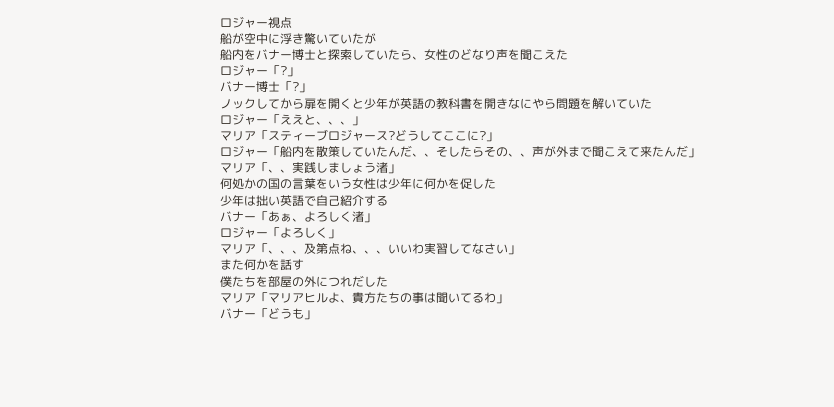ロジャー視点
船が空中に浮き驚いていたが
船内をバナー博士と探索していたら、女性のどなり声を聞こえた
ロジャー「?」
バナー博士「?」
ノックしてから扉を開くと少年が英語の教科書を開きなにやら問題を解いていた
ロジャー「ええと、、、」
マリア「スティーブロジャース?どうしてここに?」
ロジャー「船内を散策していたんだ、、そしたらその、、声が外まで聞こえて来たんだ」
マリア「、、実践しましょう渚」
何処かの国の言葉をいう女性は少年に何かを促した
少年は拙い英語で自己紹介する
バナー「あぁ、よろしく渚」
ロジャー「よろしく」
マリア「、、、及第点ね、、、いいわ実習してなさい」
また何かを話す
僕たちを部屋の外につれだした
マリア「マリアヒルよ、貴方たちの事は聞いてるわ」
バナー「どうも」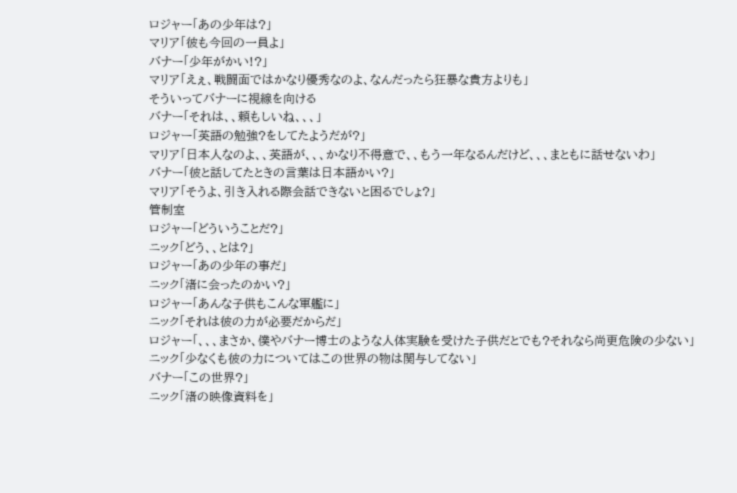ロジャー「あの少年は?」
マリア「彼も今回の一員よ」
バナー「少年がかい!?」
マリア「えぇ、戦闘面ではかなり優秀なのよ、なんだったら狂暴な貴方よりも」
そういってバナーに視線を向ける
バナー「それは、、頼もしいね、、、」
ロジャー「英語の勉強?をしてたようだが?」
マリア「日本人なのよ、、英語が、、、かなり不得意で、、もう一年なるんだけど、、、まともに話せないわ」
バナー「彼と話してたときの言葉は日本語かい?」
マリア「そうよ、引き入れる際会話できないと困るでしょ?」
管制室
ロジャー「どういうことだ?」
ニック「どう、、とは?」
ロジャー「あの少年の事だ」
ニック「渚に会ったのかい?」
ロジャー「あんな子供もこんな軍艦に」
ニック「それは彼の力が必要だからだ」
ロジャー「、、、まさか、僕やバナー博士のような人体実験を受けた子供だとでも?それなら尚更危険の少ない」
ニック「少なくも彼の力についてはこの世界の物は関与してない」
バナー「この世界?」
ニック「渚の映像資料を」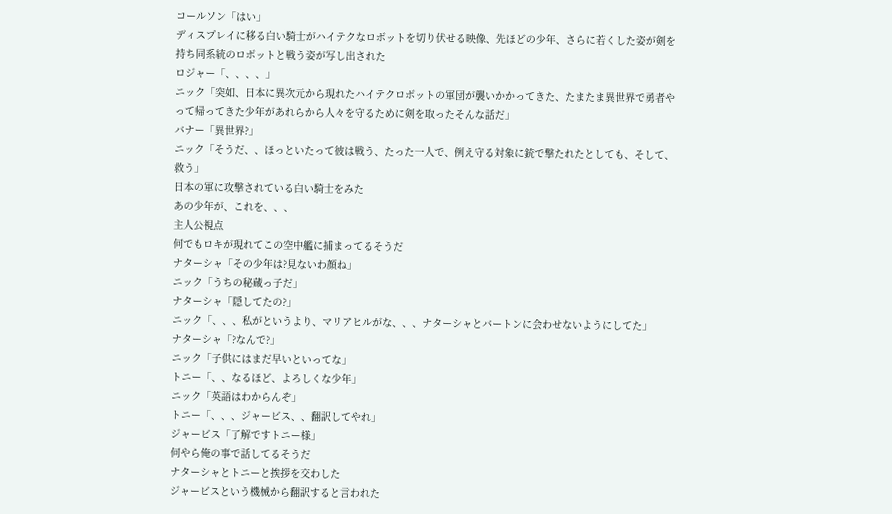コールソン「はい」
ディスプレイに移る白い騎士がハイテクなロボットを切り伏せる映像、先ほどの少年、さらに若くした姿が剣を持ち同系統のロボットと戦う姿が写し出された
ロジャー「、、、、」
ニック「突如、日本に異次元から現れたハイテクロボットの軍団が襲いかかってきた、たまたま異世界で勇者やって帰ってきた少年があれらから人々を守るために剣を取ったそんな話だ」
バナー「異世界?」
ニック「そうだ、、ほっといたって彼は戦う、たった一人で、例え守る対象に銃で撃たれたとしても、そして、救う」
日本の軍に攻撃されている白い騎士をみた
あの少年が、これを、、、
主人公視点
何でもロキが現れてこの空中艦に捕まってるそうだ
ナターシャ「その少年は?見ないわ顔ね」
ニック「うちの秘蔵っ子だ」
ナターシャ「隠してたの?」
ニック「、、、私がというより、マリアヒルがな、、、ナターシャとバートンに会わせないようにしてた」
ナターシャ「?なんで?」
ニック「子供にはまだ早いといってな」
トニー「、、なるほど、よろしくな少年」
ニック「英語はわからんぞ」
トニー「、、、ジャービス、、翻訳してやれ」
ジャービス「了解ですトニー様」
何やら俺の事で話してるそうだ
ナターシャとトニーと挨拶を交わした
ジャービスという機械から翻訳すると言われた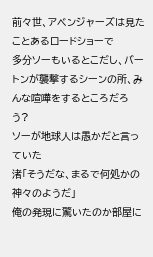前々世、アベンジャーズは見たことあるロードショーで
多分ソーもいるとこだし、バートンが襲撃するシーンの所、みんな喧嘩をするところだろう?
ソーが地球人は愚かだと言っていた
渚「そうだな、まるで何処かの神々のようだ」
俺の発現に驚いたのか部屋に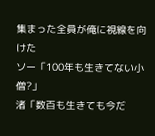集まった全員が俺に視線を向けた
ソー「100年も生きてない小僧?」
渚「数百も生きても今だ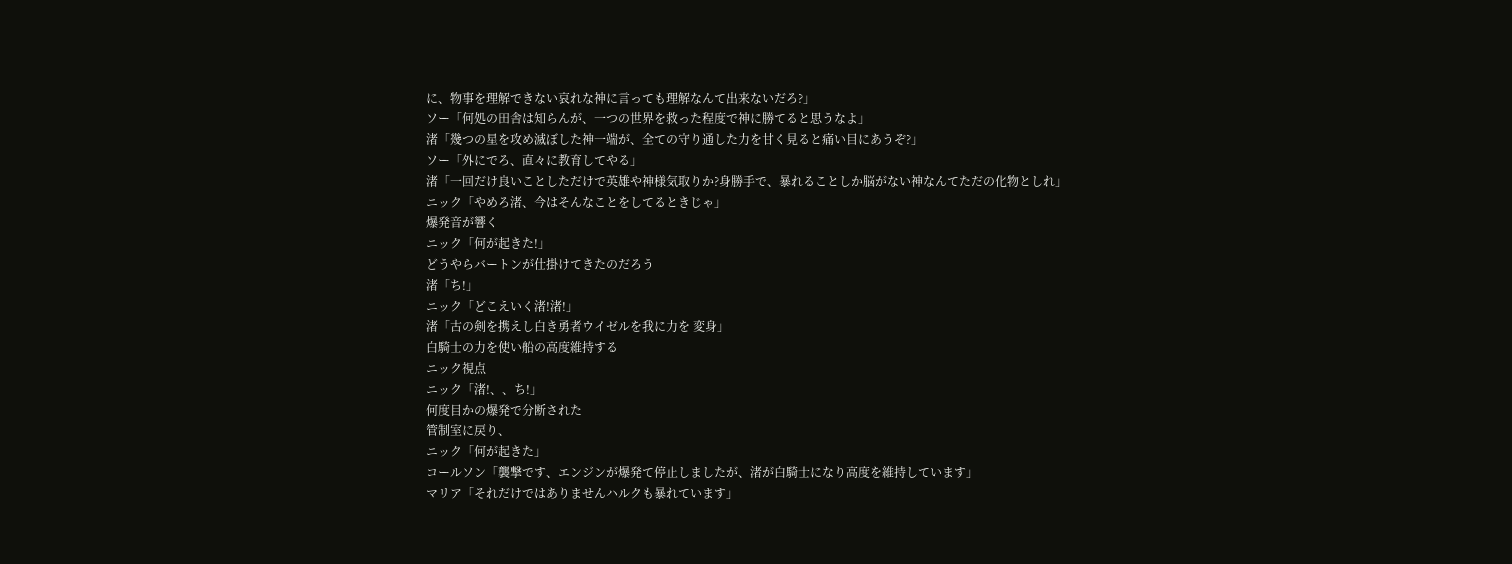に、物事を理解できない哀れな神に言っても理解なんて出来ないだろ?」
ソー「何処の田舎は知らんが、一つの世界を救った程度で神に勝てると思うなよ」
渚「幾つの星を攻め滅ぼした神一端が、全ての守り通した力を甘く見ると痛い目にあうぞ?」
ソー「外にでろ、直々に教育してやる」
渚「一回だけ良いことしただけで英雄や神様気取りか?身勝手で、暴れることしか脳がない神なんてただの化物としれ」
ニック「やめろ渚、今はそんなことをしてるときじゃ」
爆発音が響く
ニック「何が起きた!」
どうやらバートンが仕掛けてきたのだろう
渚「ち!」
ニック「どこえいく渚!渚!」
渚「古の剣を携えし白き勇者ウイゼルを我に力を 変身」
白騎士の力を使い船の高度維持する
ニック視点
ニック「渚!、、ち!」
何度目かの爆発で分断された
管制室に戻り、
ニック「何が起きた」
コールソン「襲撃です、エンジンが爆発て停止しましたが、渚が白騎士になり高度を維持しています」
マリア「それだけではありませんハルクも暴れています」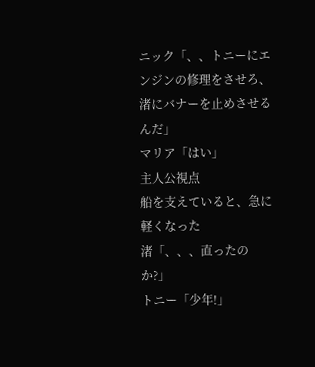ニック「、、トニーにエンジンの修理をさせろ、渚にバナーを止めさせるんだ」
マリア「はい」
主人公視点
船を支えていると、急に軽くなった
渚「、、、直ったのか?」
トニー「少年!」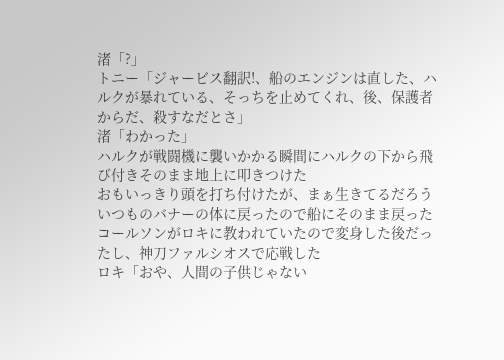渚「?」
トニー「ジャービス翻訳!、船のエンジンは直した、ハルクが暴れている、そっちを止めてくれ、後、保護者からだ、殺すなだとさ」
渚「わかった」
ハルクが戦闘機に襲いかかる瞬間にハルクの下から飛び付きそのまま地上に叩きつけた
おもいっきり頭を打ち付けたが、まぁ生きてるだろう
いつものバナーの体に戻ったので船にそのまま戻った
コールソンがロキに教われていたので変身した後だったし、神刀ファルシオスで応戦した
ロキ「おや、人間の子供じゃない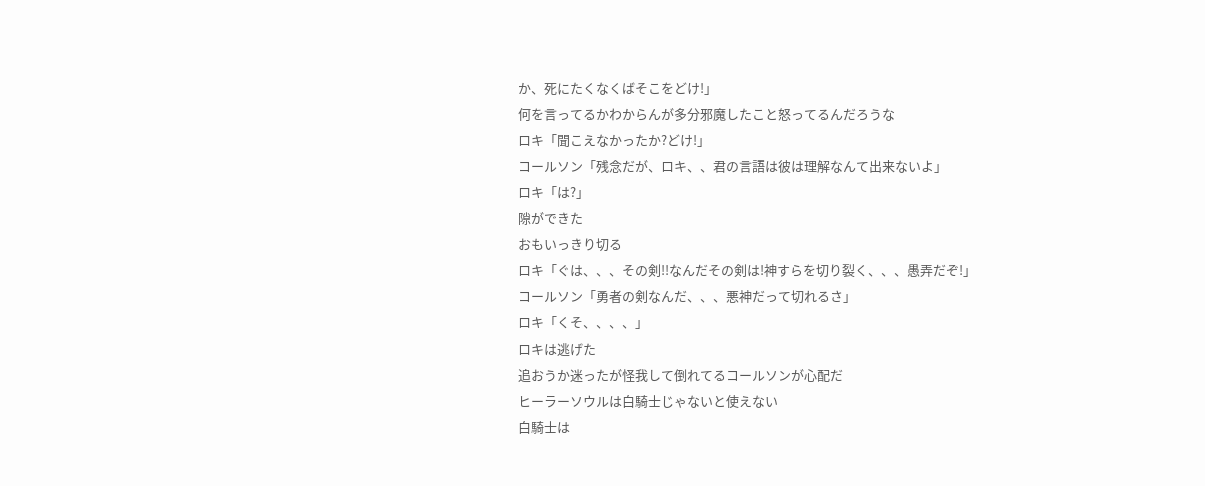か、死にたくなくばそこをどけ!」
何を言ってるかわからんが多分邪魔したこと怒ってるんだろうな
ロキ「聞こえなかったか?どけ!」
コールソン「残念だが、ロキ、、君の言語は彼は理解なんて出来ないよ」
ロキ「は?」
隙ができた
おもいっきり切る
ロキ「ぐは、、、その剣!!なんだその剣は!神すらを切り裂く、、、愚弄だぞ!」
コールソン「勇者の剣なんだ、、、悪神だって切れるさ」
ロキ「くそ、、、、」
ロキは逃げた
追おうか迷ったが怪我して倒れてるコールソンが心配だ
ヒーラーソウルは白騎士じゃないと使えない
白騎士は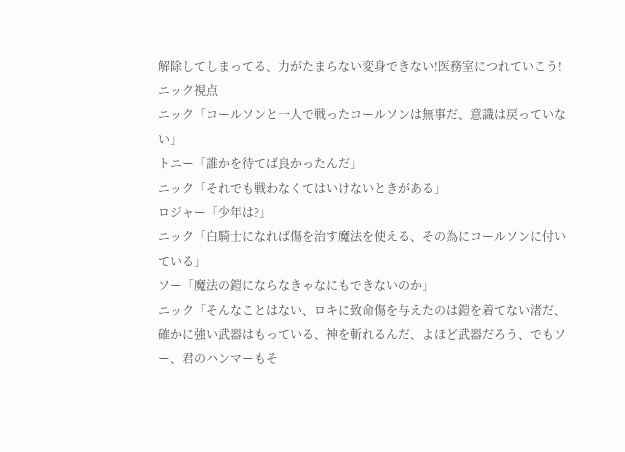解除してしまってる、力がたまらない変身できない!医務室につれていこう!
ニック視点
ニック「コールソンと一人で戦ったコールソンは無事だ、意識は戻っていない」
トニー「誰かを待てば良かったんだ」
ニック「それでも戦わなくてはいけないときがある」
ロジャー「少年は?」
ニック「白騎士になれば傷を治す魔法を使える、その為にコールソンに付いている」
ソー「魔法の鎧にならなきゃなにもできないのか」
ニック「そんなことはない、ロキに致命傷を与えたのは鎧を着てない渚だ、確かに強い武器はもっている、神を斬れるんだ、よほど武器だろう、でもソー、君のハンマーもそ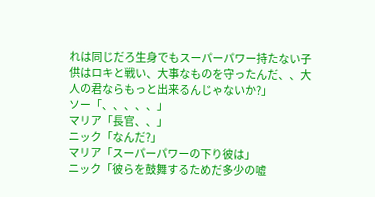れは同じだろ生身でもスーパーパワー持たない子供はロキと戦い、大事なものを守ったんだ、、大人の君ならもっと出来るんじゃないか?」
ソー「、、、、、」
マリア「長官、、」
ニック「なんだ?」
マリア「スーパーパワーの下り彼は」
ニック「彼らを鼓舞するためだ多少の嘘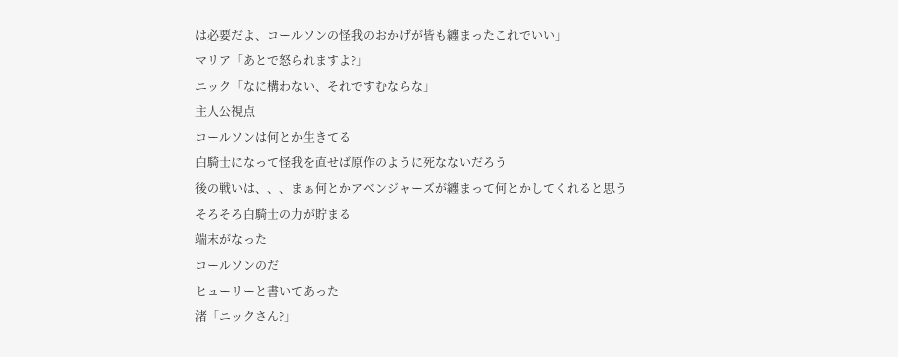は必要だよ、コールソンの怪我のおかげが皆も纏まったこれでいい」
マリア「あとで怒られますよ?」
ニック「なに構わない、それですむならな」
主人公視点
コールソンは何とか生きてる
白騎士になって怪我を直せば原作のように死なないだろう
後の戦いは、、、まぁ何とかアベンジャーズが纏まって何とかしてくれると思う
そろそろ白騎士の力が貯まる
端末がなった
コールソンのだ
ヒューリーと書いてあった
渚「ニックさん?」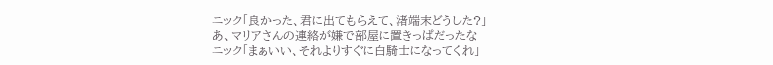ニック「良かった、君に出てもらえて、渚端末どうした?」
あ、マリアさんの連絡が嫌で部屋に置きっぱだったな
ニック「まぁいい、それよりすぐに白騎士になってくれ」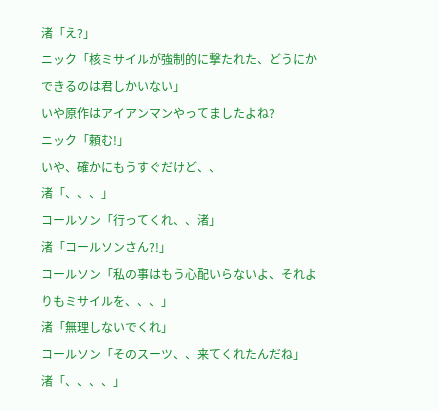渚「え?」
ニック「核ミサイルが強制的に撃たれた、どうにかできるのは君しかいない」
いや原作はアイアンマンやってましたよね?
ニック「頼む!」
いや、確かにもうすぐだけど、、
渚「、、、」
コールソン「行ってくれ、、渚」
渚「コールソンさん?!」
コールソン「私の事はもう心配いらないよ、それよりもミサイルを、、、」
渚「無理しないでくれ」
コールソン「そのスーツ、、来てくれたんだね」
渚「、、、、」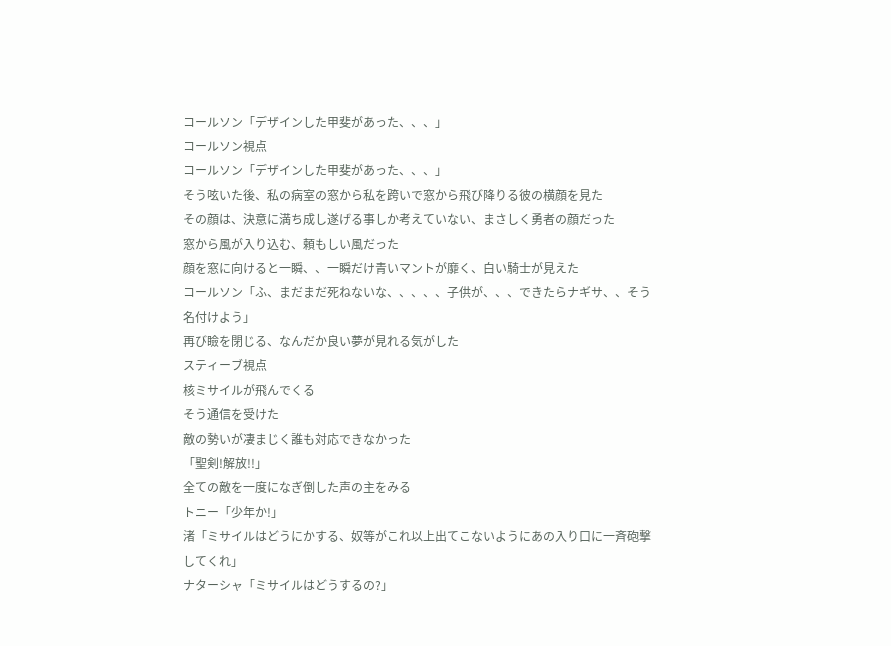コールソン「デザインした甲斐があった、、、」
コールソン視点
コールソン「デザインした甲斐があった、、、」
そう呟いた後、私の病室の窓から私を跨いで窓から飛び降りる彼の横顔を見た
その顔は、決意に満ち成し遂げる事しか考えていない、まさしく勇者の顔だった
窓から風が入り込む、頼もしい風だった
顔を窓に向けると一瞬、、一瞬だけ青いマントが靡く、白い騎士が見えた
コールソン「ふ、まだまだ死ねないな、、、、、子供が、、、できたらナギサ、、そう名付けよう」
再び瞼を閉じる、なんだか良い夢が見れる気がした
スティーブ視点
核ミサイルが飛んでくる
そう通信を受けた
敵の勢いが凄まじく誰も対応できなかった
「聖剣!解放!!」
全ての敵を一度になぎ倒した声の主をみる
トニー「少年か!」
渚「ミサイルはどうにかする、奴等がこれ以上出てこないようにあの入り口に一斉砲撃してくれ」
ナターシャ「ミサイルはどうするの?」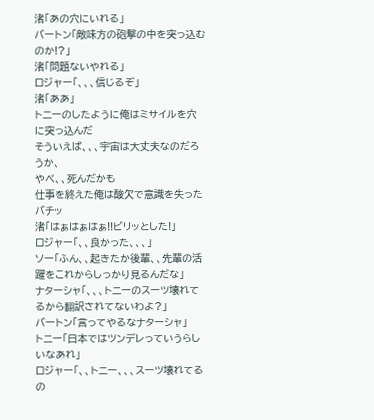渚「あの穴にいれる」
バートン「敵味方の砲撃の中を突っ込むのか!?」
渚「問題ないやれる」
ロジャー「、、、信じるぞ」
渚「ああ」
トニーのしたように俺はミサイルを穴に突っ込んだ
そういえば、、、宇宙は大丈夫なのだろうか、
やべ、、死んだかも
仕事を終えた俺は酸欠で意識を失った
バチッ
渚「はぁはぁはぁ!!ビリッとした!」
ロジャー「、、良かった、、、」
ソー「ふん、、起きたか後輩、、先輩の活躍をこれからしっかり見るんだな」
ナターシャ「、、、トニーのスーツ壊れてるから翻訳されてないわよ?」
バートン「言ってやるなナターシャ」
トニー「日本ではツンデレっていうらしいなあれ」
ロジャー「、、トニー、、、スーツ壊れてるの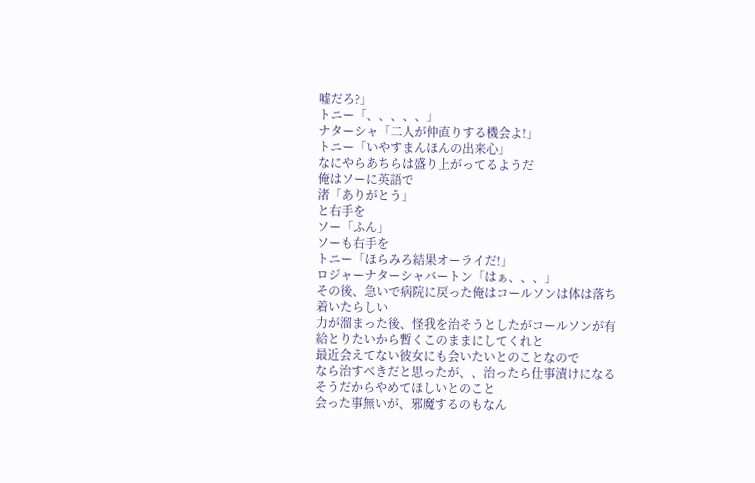嘘だろ?」
トニー「、、、、、」
ナターシャ「二人が仲直りする機会よ!」
トニー「いやすまんほんの出来心」
なにやらあちらは盛り上がってるようだ
俺はソーに英語で
渚「ありがとう」
と右手を
ソー「ふん」
ソーも右手を
トニー「ほらみろ結果オーライだ!」
ロジャーナターシャバートン「はぁ、、、」
その後、急いで病院に戻った俺はコールソンは体は落ち着いたらしい
力が溜まった後、怪我を治そうとしたがコールソンが有給とりたいから暫くこのままにしてくれと
最近会えてない彼女にも会いたいとのことなので
なら治すべきだと思ったが、、治ったら仕事漬けになるそうだからやめてほしいとのこと
会った事無いが、邪魔するのもなん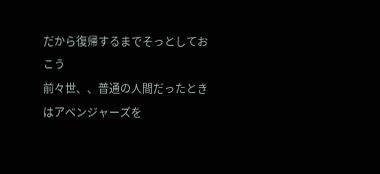だから復帰するまでそっとしておこう
前々世、、普通の人間だったときはアベンジャーズを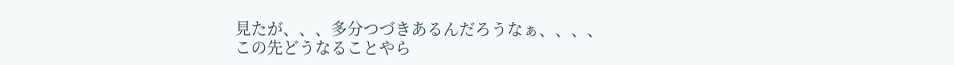見たが、、、多分つづきあるんだろうなぁ、、、、
この先どうなることやら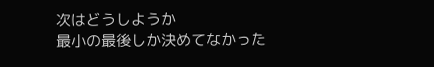次はどうしようか
最小の最後しか決めてなかった